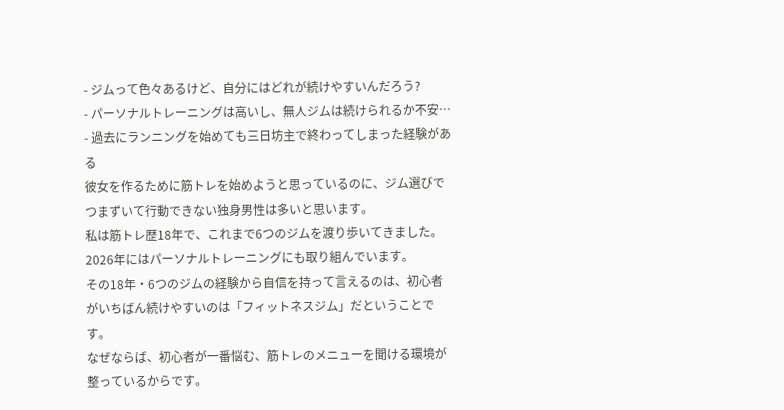- ジムって色々あるけど、自分にはどれが続けやすいんだろう?
- パーソナルトレーニングは高いし、無人ジムは続けられるか不安…
- 過去にランニングを始めても三日坊主で終わってしまった経験がある
彼女を作るために筋トレを始めようと思っているのに、ジム選びでつまずいて行動できない独身男性は多いと思います。
私は筋トレ歴18年で、これまで6つのジムを渡り歩いてきました。2026年にはパーソナルトレーニングにも取り組んでいます。
その18年・6つのジムの経験から自信を持って言えるのは、初心者がいちばん続けやすいのは「フィットネスジム」だということです。
なぜならば、初心者が一番悩む、筋トレのメニューを聞ける環境が整っているからです。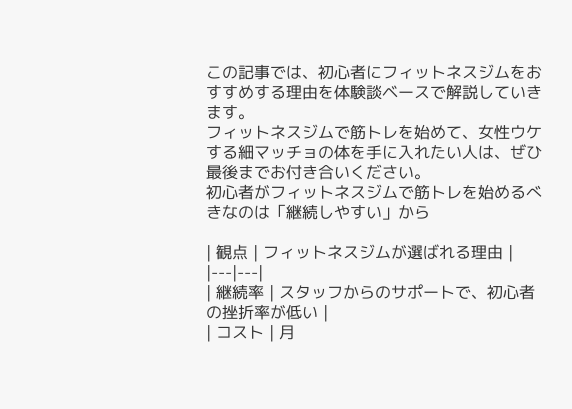この記事では、初心者にフィットネスジムをおすすめする理由を体験談ベースで解説していきます。
フィットネスジムで筋トレを始めて、女性ウケする細マッチョの体を手に入れたい人は、ぜひ最後までお付き合いください。
初心者がフィットネスジムで筋トレを始めるべきなのは「継続しやすい」から

| 観点 | フィットネスジムが選ばれる理由 |
|---|---|
| 継続率 | スタッフからのサポートで、初心者の挫折率が低い |
| コスト | 月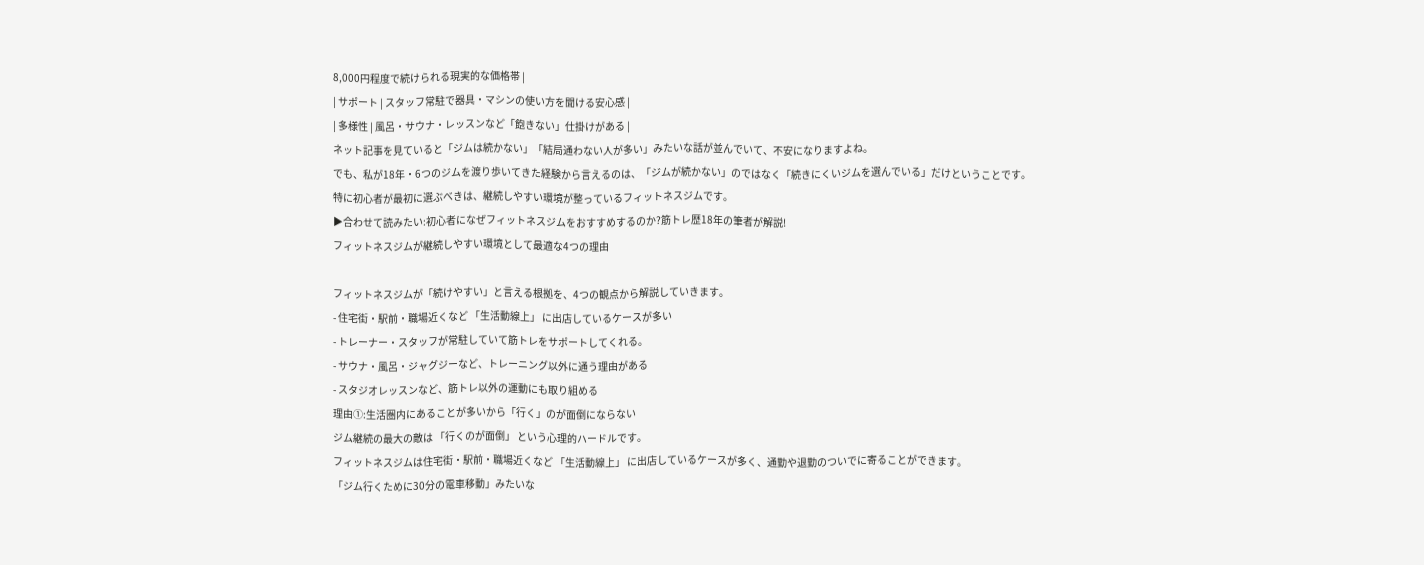8,000円程度で続けられる現実的な価格帯 |
| サポート | スタッフ常駐で器具・マシンの使い方を聞ける安心感 |
| 多様性 | 風呂・サウナ・レッスンなど「飽きない」仕掛けがある |
ネット記事を見ていると「ジムは続かない」「結局通わない人が多い」みたいな話が並んでいて、不安になりますよね。
でも、私が18年・6つのジムを渡り歩いてきた経験から言えるのは、「ジムが続かない」のではなく「続きにくいジムを選んでいる」だけということです。
特に初心者が最初に選ぶべきは、継続しやすい環境が整っているフィットネスジムです。
▶合わせて読みたい:初心者になぜフィットネスジムをおすすめするのか?筋トレ歴18年の筆者が解説!
フィットネスジムが継続しやすい環境として最適な4つの理由

フィットネスジムが「続けやすい」と言える根拠を、4つの観点から解説していきます。
- 住宅街・駅前・職場近くなど 「生活動線上」 に出店しているケースが多い
- トレーナー・スタッフが常駐していて筋トレをサポートしてくれる。
- サウナ・風呂・ジャグジーなど、トレーニング以外に通う理由がある
- スタジオレッスンなど、筋トレ以外の運動にも取り組める
理由①:生活圏内にあることが多いから「行く」のが面倒にならない
ジム継続の最大の敵は 「行くのが面倒」 という心理的ハードルです。
フィットネスジムは住宅街・駅前・職場近くなど 「生活動線上」 に出店しているケースが多く、通勤や退勤のついでに寄ることができます。
「ジム行くために30分の電車移動」みたいな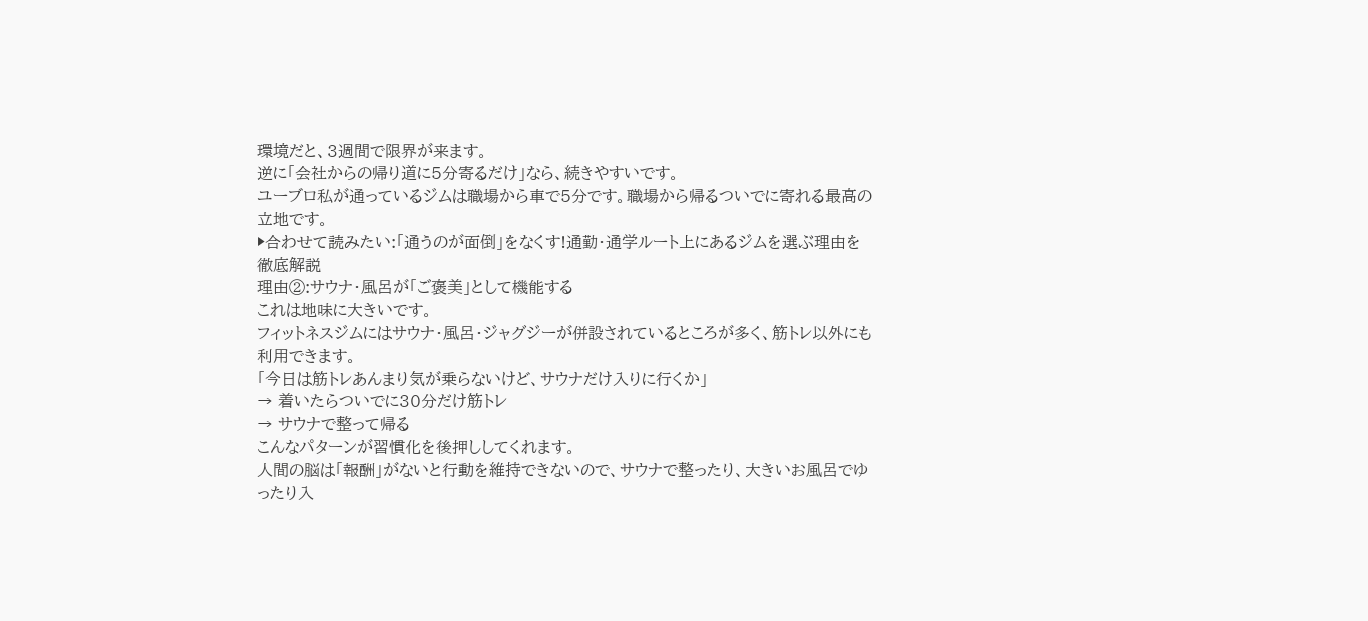環境だと、3週間で限界が来ます。
逆に「会社からの帰り道に5分寄るだけ」なら、続きやすいです。
ユーブロ私が通っているジムは職場から車で5分です。職場から帰るついでに寄れる最高の立地です。
▶合わせて読みたい:「通うのが面倒」をなくす!通勤・通学ルート上にあるジムを選ぶ理由を徹底解説
理由②:サウナ・風呂が「ご褒美」として機能する
これは地味に大きいです。
フィットネスジムにはサウナ・風呂・ジャグジーが併設されているところが多く、筋トレ以外にも利用できます。
「今日は筋トレあんまり気が乗らないけど、サウナだけ入りに行くか」
→ 着いたらついでに30分だけ筋トレ
→ サウナで整って帰る
こんなパターンが習慣化を後押ししてくれます。
人間の脳は「報酬」がないと行動を維持できないので、サウナで整ったり、大きいお風呂でゆったり入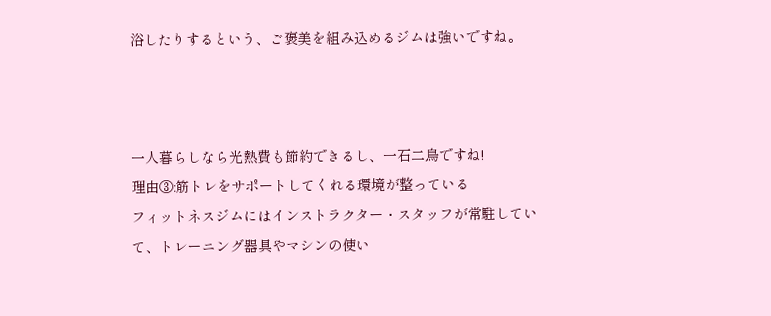浴したりするという、ご褒美を組み込めるジムは強いですね。



一人暮らしなら光熱費も節約できるし、一石二鳥ですね!
理由③:筋トレをサポートしてくれる環境が整っている
フィットネスジムにはインストラクター・スタッフが常駐していて、トレーニング器具やマシンの使い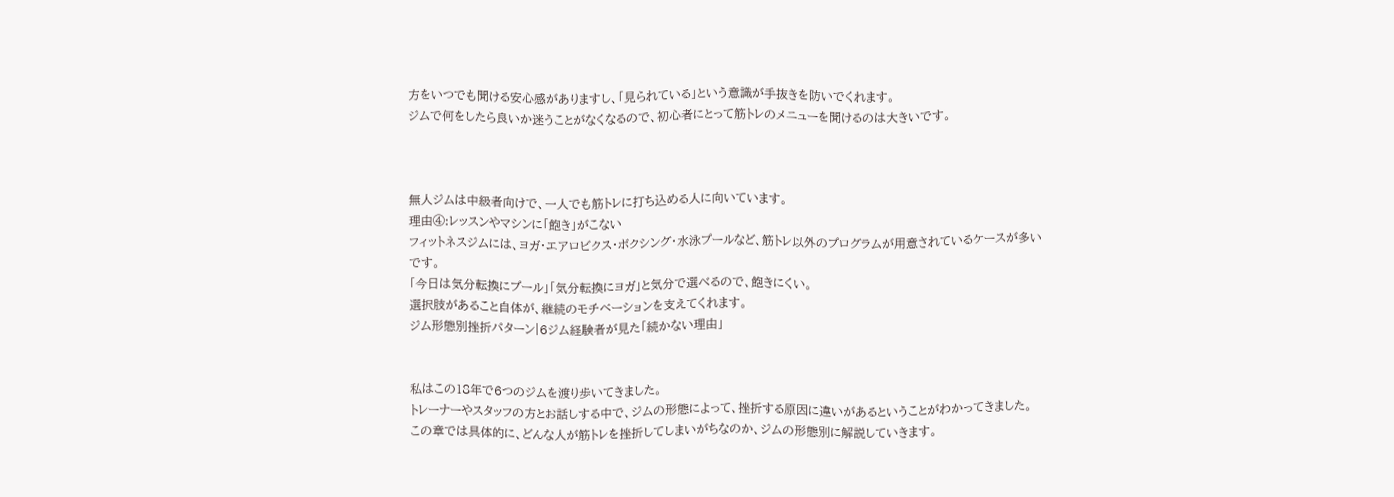方をいつでも聞ける安心感がありますし、「見られている」という意識が手抜きを防いでくれます。
ジムで何をしたら良いか迷うことがなくなるので、初心者にとって筋トレのメニューを聞けるのは大きいです。



無人ジムは中級者向けで、一人でも筋トレに打ち込める人に向いています。
理由④:レッスンやマシンに「飽き」がこない
フィットネスジムには、ヨガ・エアロビクス・ボクシング・水泳プールなど、筋トレ以外のプログラムが用意されているケースが多いです。
「今日は気分転換にプール」「気分転換にヨガ」と気分で選べるので、飽きにくい。
選択肢があること自体が、継続のモチベーションを支えてくれます。
ジム形態別挫折パターン|6ジム経験者が見た「続かない理由」


私はこの18年で6つのジムを渡り歩いてきました。
トレーナーやスタッフの方とお話しする中で、ジムの形態によって、挫折する原因に違いがあるということがわかってきました。
この章では具体的に、どんな人が筋トレを挫折してしまいがちなのか、ジムの形態別に解説していきます。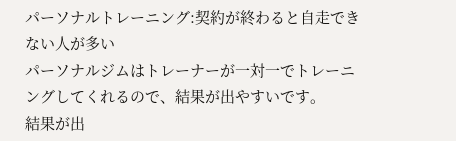パーソナルトレーニング:契約が終わると自走できない人が多い
パーソナルジムはトレーナーが一対一でトレーニングしてくれるので、結果が出やすいです。
結果が出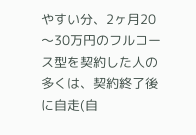やすい分、2ヶ月20〜30万円のフルコース型を契約した人の多くは、契約終了後に自走(自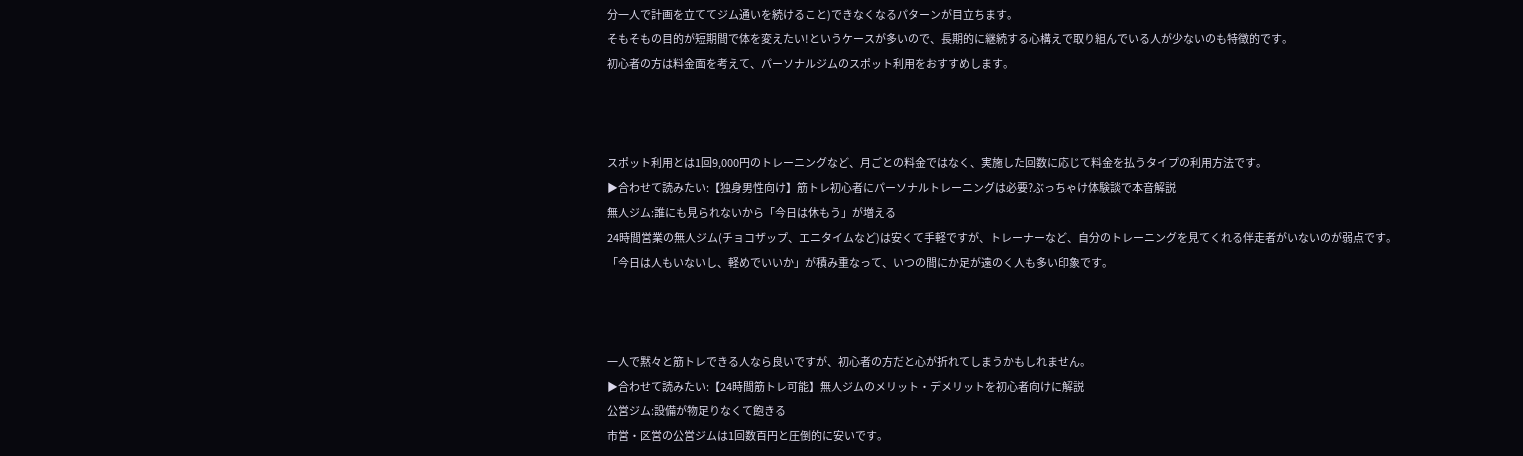分一人で計画を立ててジム通いを続けること)できなくなるパターンが目立ちます。
そもそもの目的が短期間で体を変えたい!というケースが多いので、長期的に継続する心構えで取り組んでいる人が少ないのも特徴的です。
初心者の方は料金面を考えて、パーソナルジムのスポット利用をおすすめします。



スポット利用とは1回9,000円のトレーニングなど、月ごとの料金ではなく、実施した回数に応じて料金を払うタイプの利用方法です。
▶合わせて読みたい:【独身男性向け】筋トレ初心者にパーソナルトレーニングは必要?ぶっちゃけ体験談で本音解説
無人ジム:誰にも見られないから「今日は休もう」が増える
24時間営業の無人ジム(チョコザップ、エニタイムなど)は安くて手軽ですが、トレーナーなど、自分のトレーニングを見てくれる伴走者がいないのが弱点です。
「今日は人もいないし、軽めでいいか」が積み重なって、いつの間にか足が遠のく人も多い印象です。



一人で黙々と筋トレできる人なら良いですが、初心者の方だと心が折れてしまうかもしれません。
▶合わせて読みたい:【24時間筋トレ可能】無人ジムのメリット・デメリットを初心者向けに解説
公営ジム:設備が物足りなくて飽きる
市営・区営の公営ジムは1回数百円と圧倒的に安いです。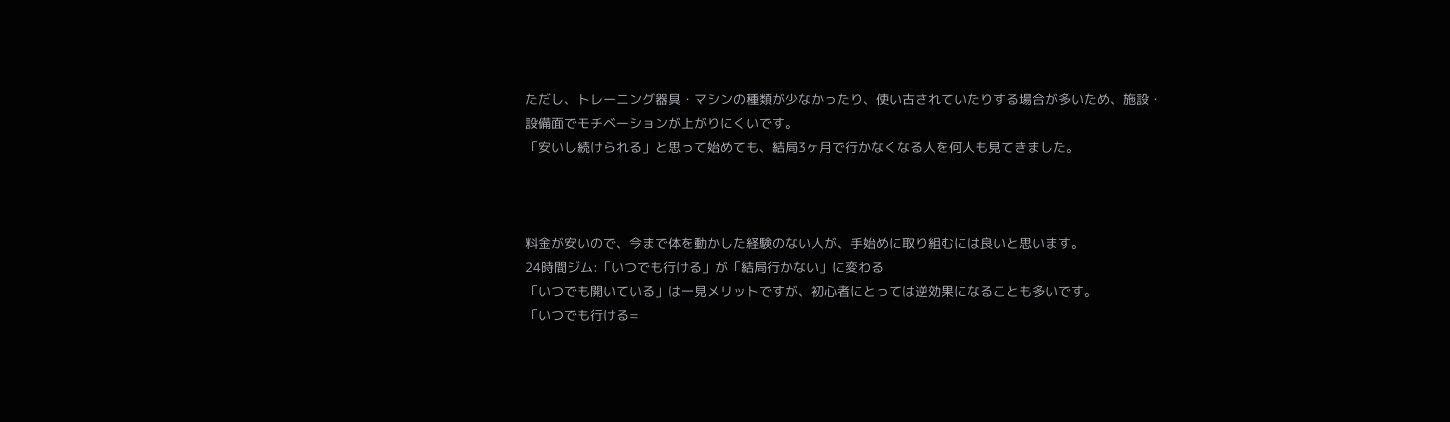ただし、トレーニング器具・マシンの種類が少なかったり、使い古されていたりする場合が多いため、施設・設備面でモチベーションが上がりにくいです。
「安いし続けられる」と思って始めても、結局3ヶ月で行かなくなる人を何人も見てきました。



料金が安いので、今まで体を動かした経験のない人が、手始めに取り組むには良いと思います。
24時間ジム:「いつでも行ける」が「結局行かない」に変わる
「いつでも開いている」は一見メリットですが、初心者にとっては逆効果になることも多いです。
「いつでも行ける=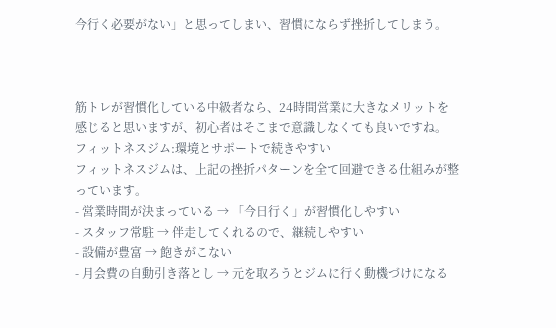今行く必要がない」と思ってしまい、習慣にならず挫折してしまう。



筋トレが習慣化している中級者なら、24時間営業に大きなメリットを感じると思いますが、初心者はそこまで意識しなくても良いですね。
フィットネスジム:環境とサポートで続きやすい
フィットネスジムは、上記の挫折パターンを全て回避できる仕組みが整っています。
- 営業時間が決まっている → 「今日行く」が習慣化しやすい
- スタッフ常駐 → 伴走してくれるので、継続しやすい
- 設備が豊富 → 飽きがこない
- 月会費の自動引き落とし → 元を取ろうとジムに行く動機づけになる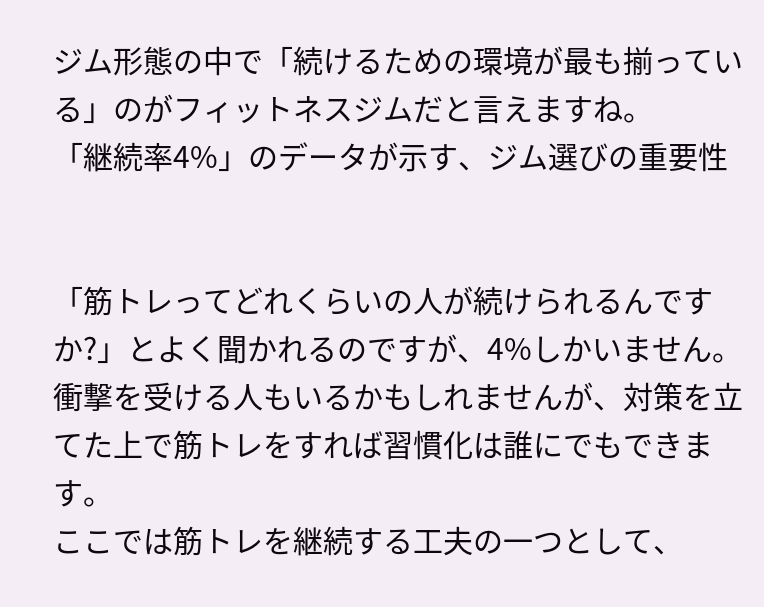ジム形態の中で「続けるための環境が最も揃っている」のがフィットネスジムだと言えますね。
「継続率4%」のデータが示す、ジム選びの重要性


「筋トレってどれくらいの人が続けられるんですか?」とよく聞かれるのですが、4%しかいません。
衝撃を受ける人もいるかもしれませんが、対策を立てた上で筋トレをすれば習慣化は誰にでもできます。
ここでは筋トレを継続する工夫の一つとして、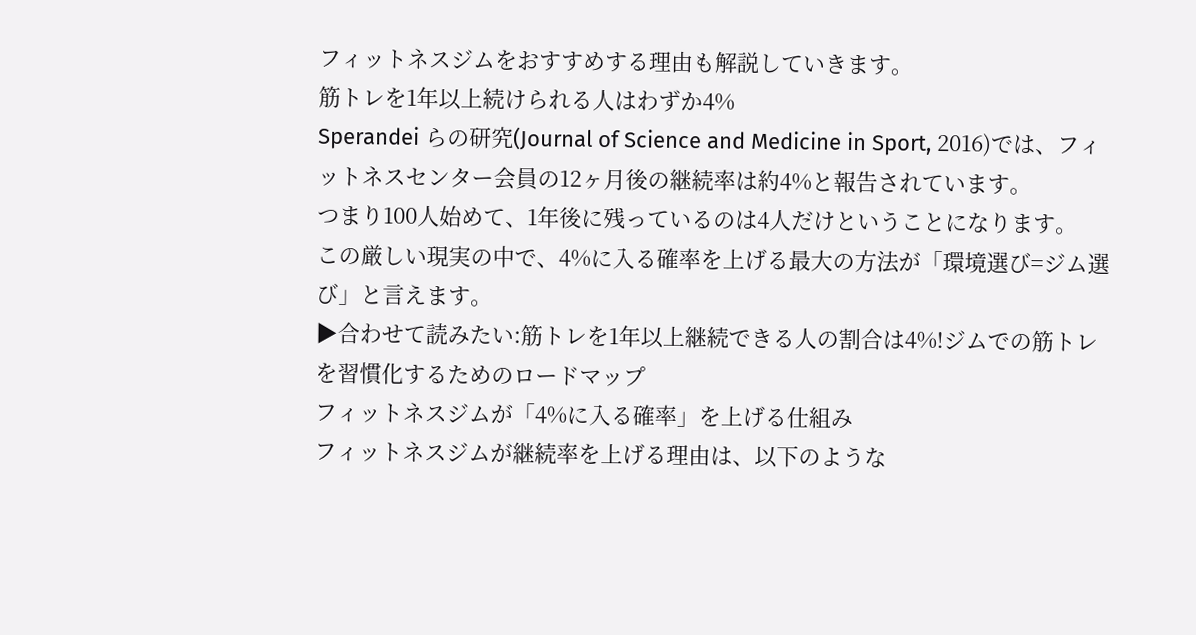フィットネスジムをおすすめする理由も解説していきます。
筋トレを1年以上続けられる人はわずか4%
Sperandei らの研究(Journal of Science and Medicine in Sport, 2016)では、フィットネスセンター会員の12ヶ月後の継続率は約4%と報告されています。
つまり100人始めて、1年後に残っているのは4人だけということになります。
この厳しい現実の中で、4%に入る確率を上げる最大の方法が「環境選び=ジム選び」と言えます。
▶合わせて読みたい:筋トレを1年以上継続できる人の割合は4%!ジムでの筋トレを習慣化するためのロードマップ
フィットネスジムが「4%に入る確率」を上げる仕組み
フィットネスジムが継続率を上げる理由は、以下のような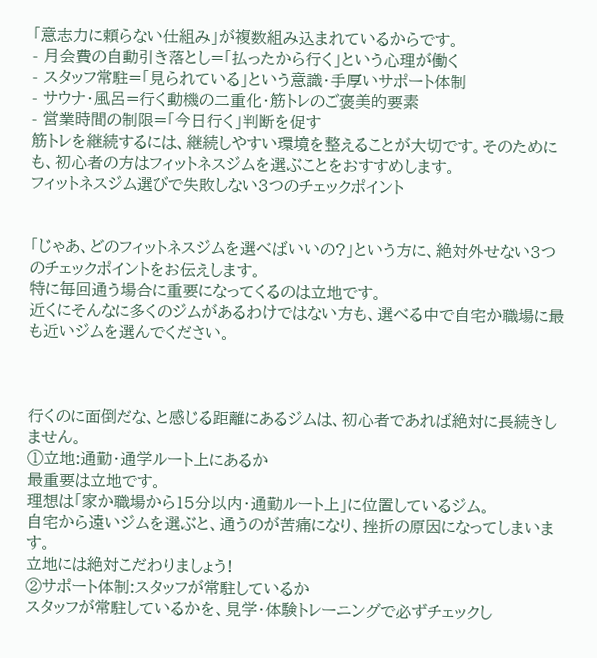「意志力に頼らない仕組み」が複数組み込まれているからです。
- 月会費の自動引き落とし=「払ったから行く」という心理が働く
- スタッフ常駐=「見られている」という意識・手厚いサポート体制
- サウナ・風呂=行く動機の二重化・筋トレのご褒美的要素
- 営業時間の制限=「今日行く」判断を促す
筋トレを継続するには、継続しやすい環境を整えることが大切です。そのためにも、初心者の方はフィットネスジムを選ぶことをおすすめします。
フィットネスジム選びで失敗しない3つのチェックポイント


「じゃあ、どのフィットネスジムを選べばいいの?」という方に、絶対外せない3つのチェックポイントをお伝えします。
特に毎回通う場合に重要になってくるのは立地です。
近くにそんなに多くのジムがあるわけではない方も、選べる中で自宅か職場に最も近いジムを選んでください。



行くのに面倒だな、と感じる距離にあるジムは、初心者であれば絶対に長続きしません。
①立地:通勤・通学ルート上にあるか
最重要は立地です。
理想は「家か職場から15分以内・通勤ルート上」に位置しているジム。
自宅から遠いジムを選ぶと、通うのが苦痛になり、挫折の原因になってしまいます。
立地には絶対こだわりましょう!
②サポート体制:スタッフが常駐しているか
スタッフが常駐しているかを、見学・体験トレーニングで必ずチェックし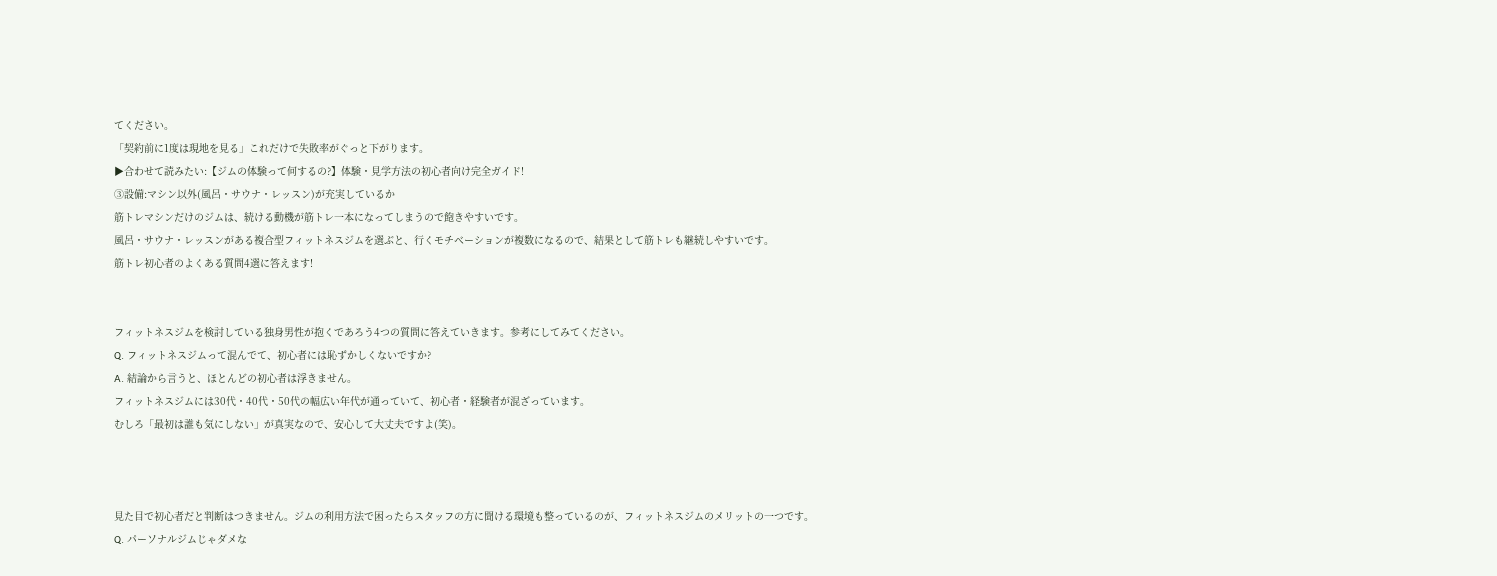てください。
「契約前に1度は現地を見る」これだけで失敗率がぐっと下がります。
▶合わせて読みたい:【ジムの体験って何するの?】体験・見学方法の初心者向け完全ガイド!
③設備:マシン以外(風呂・サウナ・レッスン)が充実しているか
筋トレマシンだけのジムは、続ける動機が筋トレ一本になってしまうので飽きやすいです。
風呂・サウナ・レッスンがある複合型フィットネスジムを選ぶと、行くモチベーションが複数になるので、結果として筋トレも継続しやすいです。
筋トレ初心者のよくある質問4選に答えます!


フィットネスジムを検討している独身男性が抱くであろう4つの質問に答えていきます。参考にしてみてください。
Q. フィットネスジムって混んでて、初心者には恥ずかしくないですか?
A. 結論から言うと、ほとんどの初心者は浮きません。
フィットネスジムには30代・40代・50代の幅広い年代が通っていて、初心者・経験者が混ざっています。
むしろ「最初は誰も気にしない」が真実なので、安心して大丈夫ですよ(笑)。



見た目で初心者だと判断はつきません。ジムの利用方法で困ったらスタッフの方に聞ける環境も整っているのが、フィットネスジムのメリットの一つです。
Q. パーソナルジムじゃダメな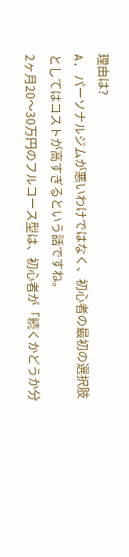理由は?
A. パーソナルジムが悪いわけではなく、初心者の最初の選択肢としてはコストが高すぎるという話ですね。
2ヶ月20〜30万円のフルコース型は、初心者が「続くかどうか分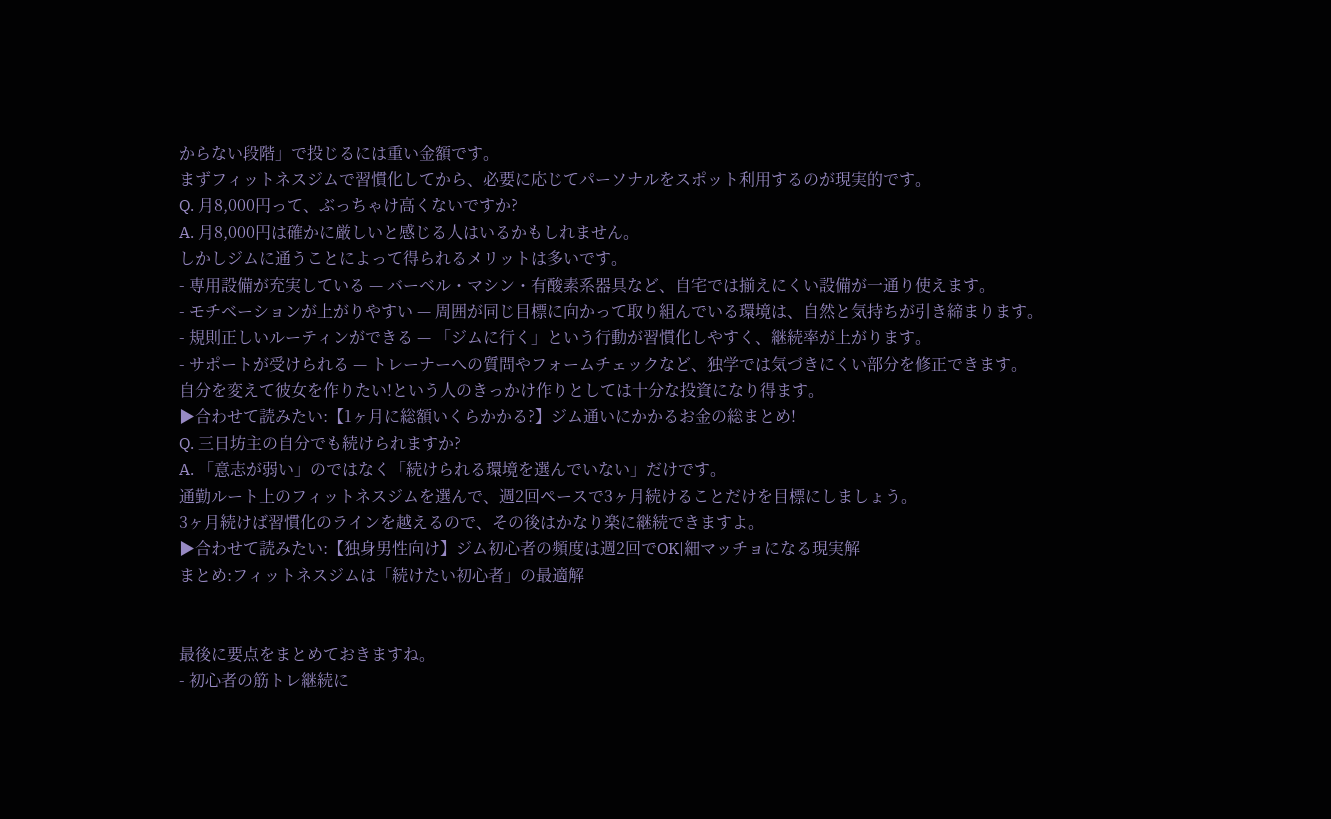からない段階」で投じるには重い金額です。
まずフィットネスジムで習慣化してから、必要に応じてパーソナルをスポット利用するのが現実的です。
Q. 月8,000円って、ぶっちゃけ高くないですか?
A. 月8,000円は確かに厳しいと感じる人はいるかもしれません。
しかしジムに通うことによって得られるメリットは多いです。
- 専用設備が充実している — バーベル・マシン・有酸素系器具など、自宅では揃えにくい設備が一通り使えます。
- モチベーションが上がりやすい — 周囲が同じ目標に向かって取り組んでいる環境は、自然と気持ちが引き締まります。
- 規則正しいルーティンができる — 「ジムに行く」という行動が習慣化しやすく、継続率が上がります。
- サポートが受けられる — トレーナーへの質問やフォームチェックなど、独学では気づきにくい部分を修正できます。
自分を変えて彼女を作りたい!という人のきっかけ作りとしては十分な投資になり得ます。
▶合わせて読みたい:【1ヶ月に総額いくらかかる?】ジム通いにかかるお金の総まとめ!
Q. 三日坊主の自分でも続けられますか?
A. 「意志が弱い」のではなく「続けられる環境を選んでいない」だけです。
通勤ルート上のフィットネスジムを選んで、週2回ペースで3ヶ月続けることだけを目標にしましょう。
3ヶ月続けば習慣化のラインを越えるので、その後はかなり楽に継続できますよ。
▶合わせて読みたい:【独身男性向け】ジム初心者の頻度は週2回でOK|細マッチョになる現実解
まとめ:フィットネスジムは「続けたい初心者」の最適解


最後に要点をまとめておきますね。
- 初心者の筋トレ継続に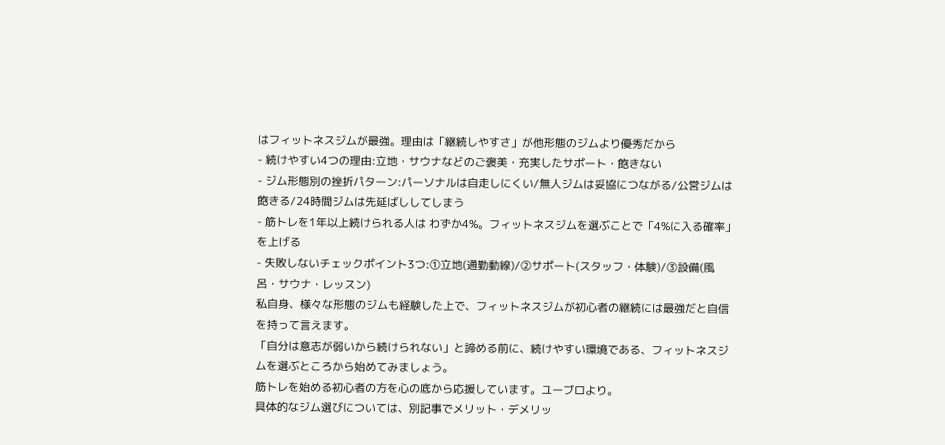はフィットネスジムが最強。理由は「継続しやすさ」が他形態のジムより優秀だから
- 続けやすい4つの理由:立地・サウナなどのご褒美・充実したサポート・飽きない
- ジム形態別の挫折パターン:パーソナルは自走しにくい/無人ジムは妥協につながる/公営ジムは飽きる/24時間ジムは先延ばししてしまう
- 筋トレを1年以上続けられる人は わずか4%。フィットネスジムを選ぶことで「4%に入る確率」を上げる
- 失敗しないチェックポイント3つ:①立地(通勤動線)/②サポート(スタッフ・体験)/③設備(風呂・サウナ・レッスン)
私自身、様々な形態のジムも経験した上で、フィットネスジムが初心者の継続には最強だと自信を持って言えます。
「自分は意志が弱いから続けられない」と諦める前に、続けやすい環境である、フィットネスジムを選ぶところから始めてみましょう。
筋トレを始める初心者の方を心の底から応援しています。ユーブロより。
具体的なジム選びについては、別記事でメリット・デメリッ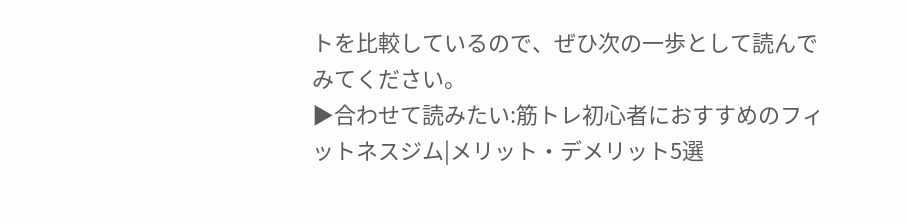トを比較しているので、ぜひ次の一歩として読んでみてください。
▶合わせて読みたい:筋トレ初心者におすすめのフィットネスジム|メリット・デメリット5選